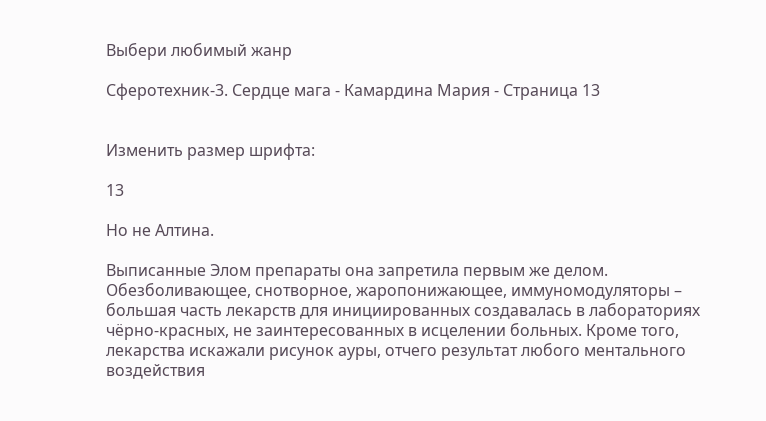Выбери любимый жанр

Сферотехник-3. Сердце мага - Камардина Мария - Страница 13


Изменить размер шрифта:

13

Но не Алтина.

Выписанные Элом препараты она запретила первым же делом. Обезболивающее, снотворное, жаропонижающее, иммуномодуляторы – большая часть лекарств для инициированных создавалась в лабораториях чёрно-красных, не заинтересованных в исцелении больных. Кроме того, лекарства искажали рисунок ауры, отчего результат любого ментального воздействия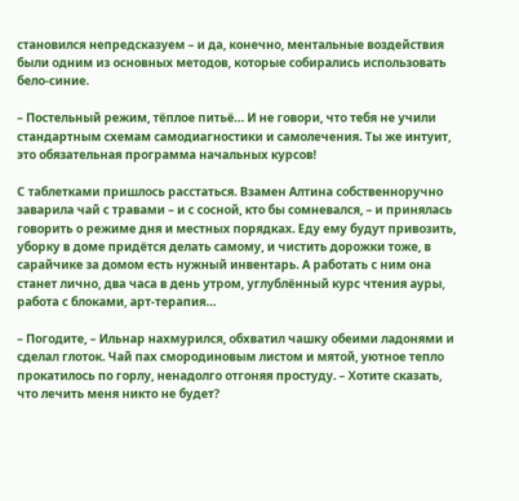становился непредсказуем – и да, конечно, ментальные воздействия были одним из основных методов, которые собирались использовать бело-синие.

– Постельный режим, тёплое питьё… И не говори, что тебя не учили стандартным схемам самодиагностики и самолечения. Ты же интуит, это обязательная программа начальных курсов!

С таблетками пришлось расстаться. Взамен Алтина собственноручно заварила чай с травами – и с сосной, кто бы сомневался, – и принялась говорить о режиме дня и местных порядках. Еду ему будут привозить, уборку в доме придётся делать самому, и чистить дорожки тоже, в сарайчике за домом есть нужный инвентарь. А работать с ним она станет лично, два часа в день утром, углублённый курс чтения ауры, работа с блоками, арт-терапия…

– Погодите, – Ильнар нахмурился, обхватил чашку обеими ладонями и сделал глоток. Чай пах смородиновым листом и мятой, уютное тепло прокатилось по горлу, ненадолго отгоняя простуду. – Хотите сказать, что лечить меня никто не будет?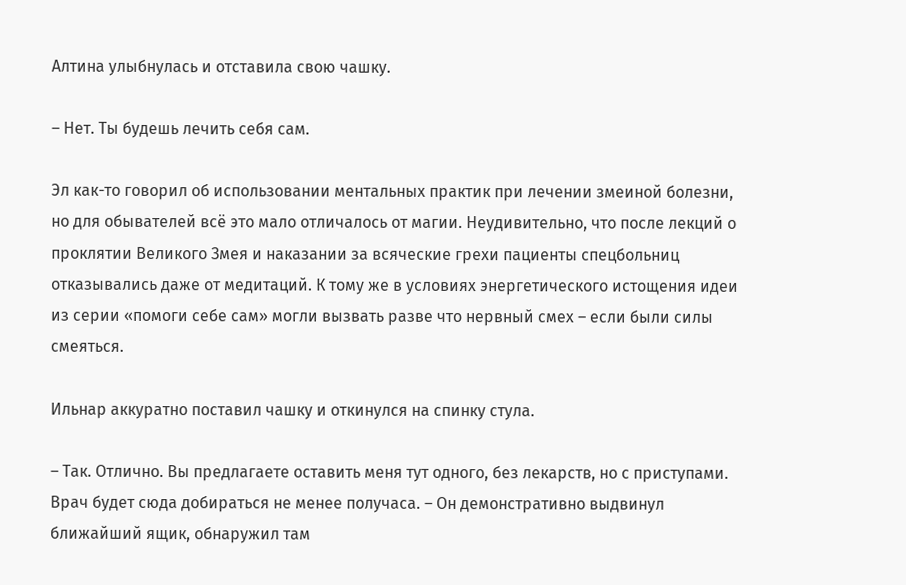Алтина улыбнулась и отставила свою чашку.

– Нет. Ты будешь лечить себя сам.

Эл как-то говорил об использовании ментальных практик при лечении змеиной болезни, но для обывателей всё это мало отличалось от магии. Неудивительно, что после лекций о проклятии Великого Змея и наказании за всяческие грехи пациенты спецбольниц отказывались даже от медитаций. К тому же в условиях энергетического истощения идеи из серии «помоги себе сам» могли вызвать разве что нервный смех – если были силы смеяться.

Ильнар аккуратно поставил чашку и откинулся на спинку стула.

– Так. Отлично. Вы предлагаете оставить меня тут одного, без лекарств, но с приступами. Врач будет сюда добираться не менее получаса. – Он демонстративно выдвинул ближайший ящик, обнаружил там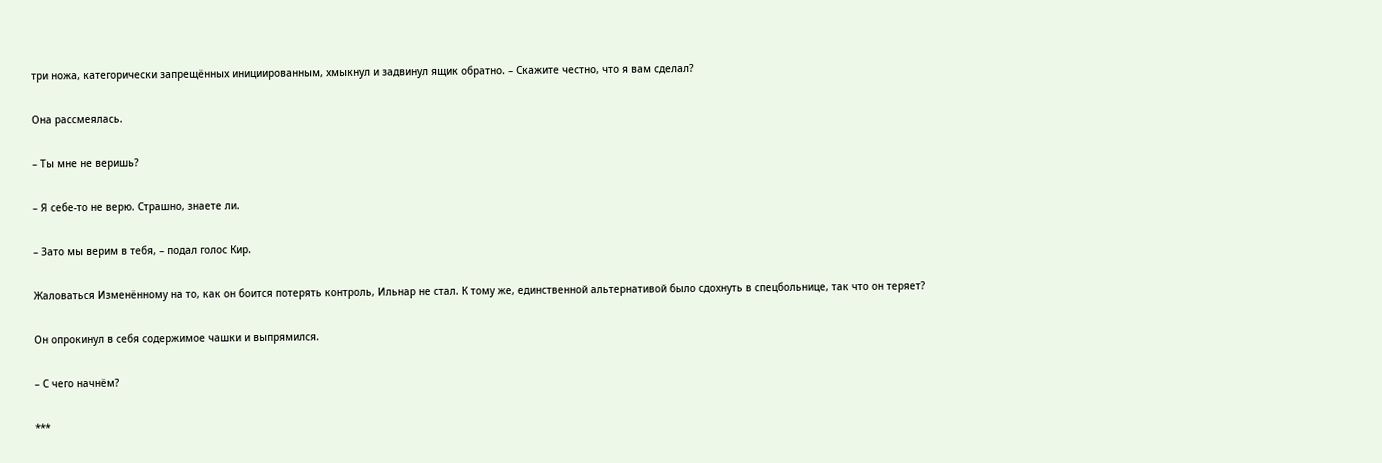три ножа, категорически запрещённых инициированным, хмыкнул и задвинул ящик обратно. – Скажите честно, что я вам сделал?

Она рассмеялась.

– Ты мне не веришь?

– Я себе-то не верю. Страшно, знаете ли.

– Зато мы верим в тебя, – подал голос Кир.

Жаловаться Изменённому на то, как он боится потерять контроль, Ильнар не стал. К тому же, единственной альтернативой было сдохнуть в спецбольнице, так что он теряет?

Он опрокинул в себя содержимое чашки и выпрямился.

– С чего начнём?

***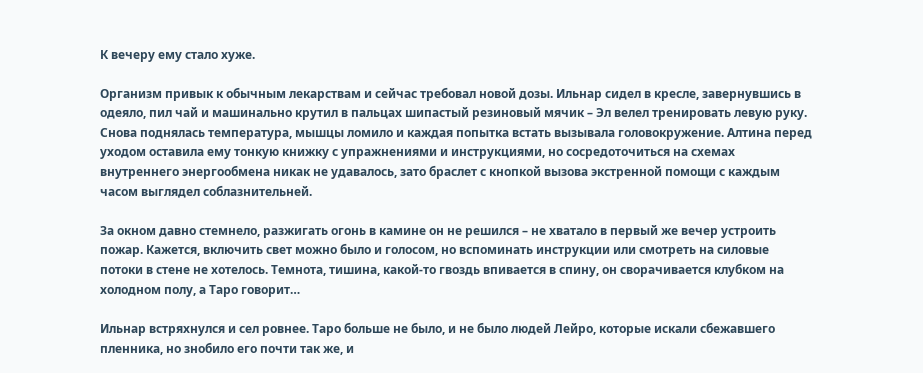К вечеру ему стало хуже.

Организм привык к обычным лекарствам и сейчас требовал новой дозы. Ильнар сидел в кресле, завернувшись в одеяло, пил чай и машинально крутил в пальцах шипастый резиновый мячик – Эл велел тренировать левую руку. Снова поднялась температура, мышцы ломило и каждая попытка встать вызывала головокружение. Алтина перед уходом оставила ему тонкую книжку с упражнениями и инструкциями, но сосредоточиться на схемах внутреннего энергообмена никак не удавалось, зато браслет с кнопкой вызова экстренной помощи с каждым часом выглядел соблазнительней.

За окном давно стемнело, разжигать огонь в камине он не решился – не хватало в первый же вечер устроить пожар. Кажется, включить свет можно было и голосом, но вспоминать инструкции или смотреть на силовые потоки в стене не хотелось. Темнота, тишина, какой-то гвоздь впивается в спину, он сворачивается клубком на холодном полу, а Таро говорит…

Ильнар встряхнулся и сел ровнее. Таро больше не было, и не было людей Лейро, которые искали сбежавшего пленника, но знобило его почти так же, и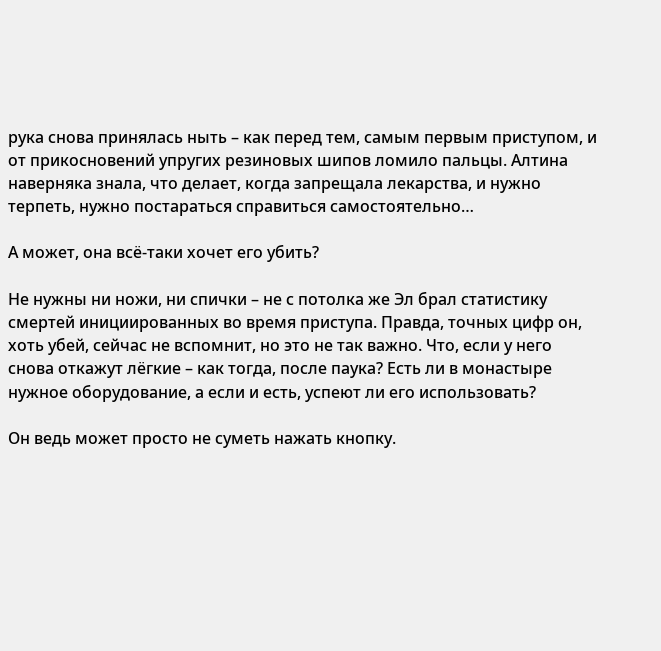рука снова принялась ныть – как перед тем, самым первым приступом, и от прикосновений упругих резиновых шипов ломило пальцы. Алтина наверняка знала, что делает, когда запрещала лекарства, и нужно терпеть, нужно постараться справиться самостоятельно…

А может, она всё-таки хочет его убить?

Не нужны ни ножи, ни спички – не с потолка же Эл брал статистику смертей инициированных во время приступа. Правда, точных цифр он, хоть убей, сейчас не вспомнит, но это не так важно. Что, если у него снова откажут лёгкие – как тогда, после паука? Есть ли в монастыре нужное оборудование, а если и есть, успеют ли его использовать?

Он ведь может просто не суметь нажать кнопку.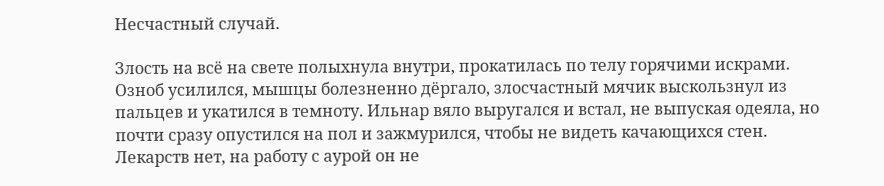Несчастный случай.

Злость на всё на свете полыхнула внутри, прокатилась по телу горячими искрами. Озноб усилился, мышцы болезненно дёргало, злосчастный мячик выскользнул из пальцев и укатился в темноту. Ильнар вяло выругался и встал, не выпуская одеяла, но почти сразу опустился на пол и зажмурился, чтобы не видеть качающихся стен. Лекарств нет, на работу с аурой он не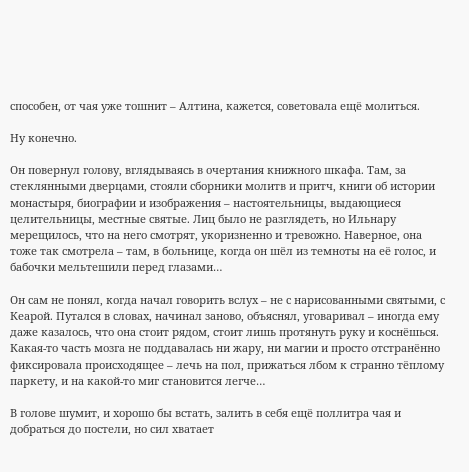способен, от чая уже тошнит – Алтина, кажется, советовала ещё молиться.

Ну конечно.

Он повернул голову, вглядываясь в очертания книжного шкафа. Там, за стеклянными дверцами, стояли сборники молитв и притч, книги об истории монастыря, биографии и изображения – настоятельницы, выдающиеся целительницы, местные святые. Лиц было не разглядеть, но Ильнару мерещилось, что на него смотрят, укоризненно и тревожно. Наверное, она тоже так смотрела – там, в больнице, когда он шёл из темноты на её голос, и бабочки мельтешили перед глазами…

Он сам не понял, когда начал говорить вслух – не с нарисованными святыми, с Кеарой. Путался в словах, начинал заново, объяснял, уговаривал – иногда ему даже казалось, что она стоит рядом, стоит лишь протянуть руку и коснёшься. Какая-то часть мозга не поддавалась ни жару, ни магии и просто отстранённо фиксировала происходящее – лечь на пол, прижаться лбом к странно тёплому паркету, и на какой-то миг становится легче…

В голове шумит, и хорошо бы встать, залить в себя ещё поллитра чая и добраться до постели, но сил хватает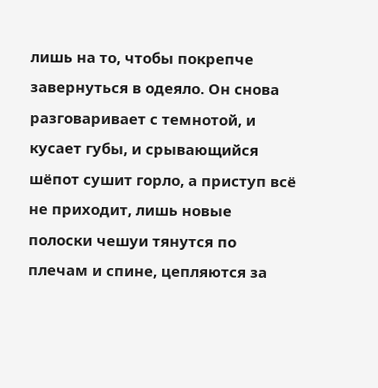лишь на то, чтобы покрепче завернуться в одеяло. Он снова разговаривает с темнотой, и кусает губы, и срывающийся шёпот сушит горло, а приступ всё не приходит, лишь новые полоски чешуи тянутся по плечам и спине, цепляются за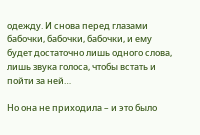одежду. И снова перед глазами бабочки, бабочки, бабочки, и ему будет достаточно лишь одного слова, лишь звука голоса, чтобы встать и пойти за ней…

Но она не приходила – и это было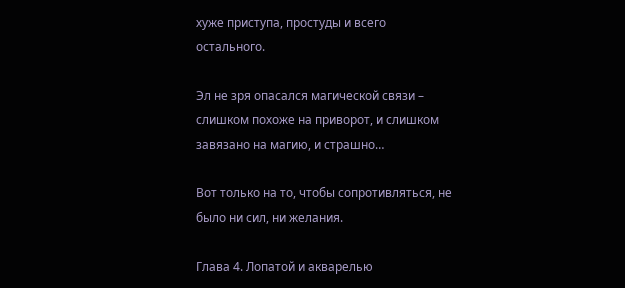хуже приступа, простуды и всего остального.

Эл не зря опасался магической связи – слишком похоже на приворот, и слишком завязано на магию, и страшно…

Вот только на то, чтобы сопротивляться, не было ни сил, ни желания.

Глава 4. Лопатой и акварелью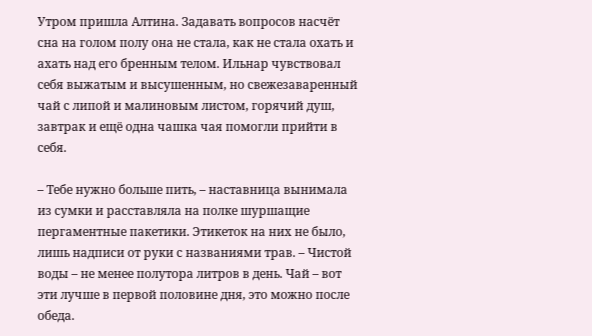Утром пришла Алтина. Задавать вопросов насчёт сна на голом полу она не стала, как не стала охать и ахать над его бренным телом. Ильнар чувствовал себя выжатым и высушенным, но свежезаваренный чай с липой и малиновым листом, горячий душ, завтрак и ещё одна чашка чая помогли прийти в себя.

– Тебе нужно больше пить, – наставница вынимала из сумки и расставляла на полке шуршащие пергаментные пакетики. Этикеток на них не было, лишь надписи от руки с названиями трав. – Чистой воды – не менее полутора литров в день. Чай – вот эти лучше в первой половине дня, это можно после обеда.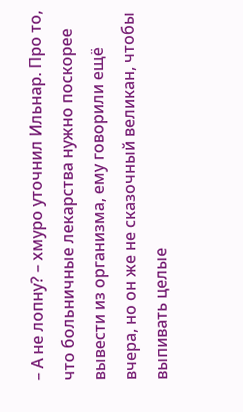– А не лопну? – хмуро уточнил Ильнар. Про то, что больничные лекарства нужно поскорее вывести из организма, ему говорили ещё вчера, но он же не сказочный великан, чтобы выпивать целые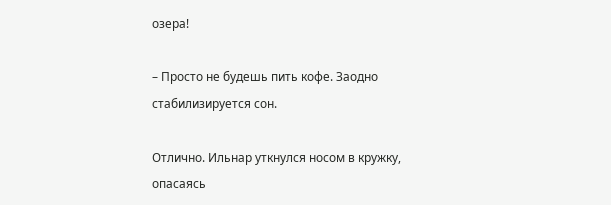озера!

– Просто не будешь пить кофе. Заодно стабилизируется сон.

Отлично. Ильнар уткнулся носом в кружку, опасаясь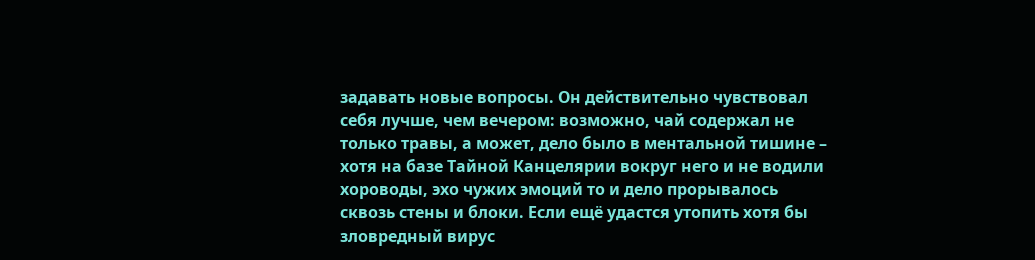задавать новые вопросы. Он действительно чувствовал себя лучше, чем вечером: возможно, чай содержал не только травы, а может, дело было в ментальной тишине – хотя на базе Тайной Канцелярии вокруг него и не водили хороводы, эхо чужих эмоций то и дело прорывалось сквозь стены и блоки. Если ещё удастся утопить хотя бы зловредный вирус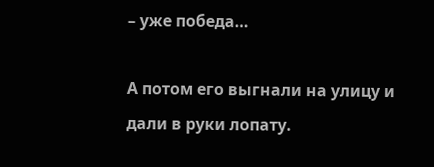– уже победа…

А потом его выгнали на улицу и дали в руки лопату.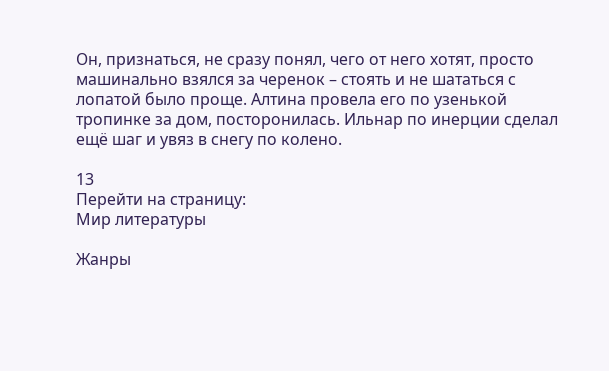Он, признаться, не сразу понял, чего от него хотят, просто машинально взялся за черенок – стоять и не шататься с лопатой было проще. Алтина провела его по узенькой тропинке за дом, посторонилась. Ильнар по инерции сделал ещё шаг и увяз в снегу по колено.

13
Перейти на страницу:
Мир литературы

Жанры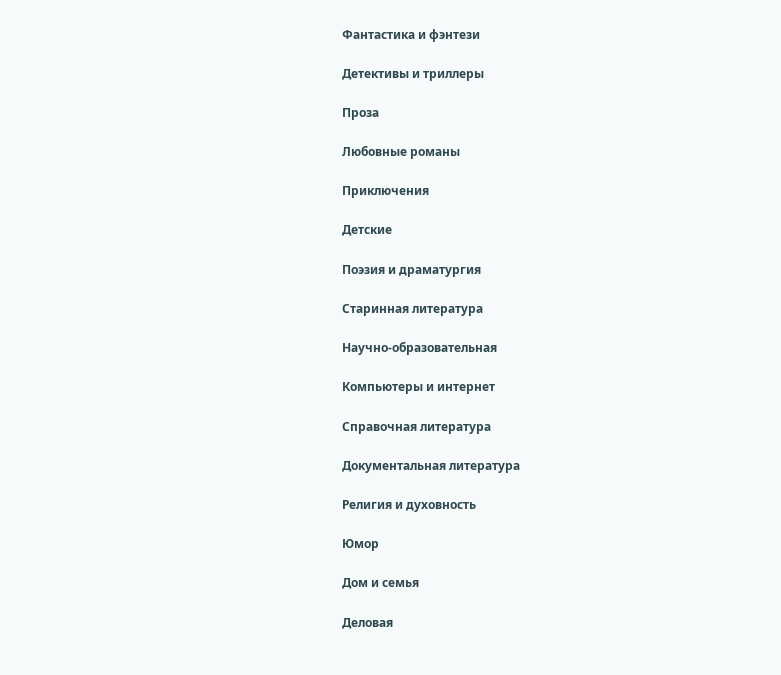Фантастика и фэнтези

Детективы и триллеры

Проза

Любовные романы

Приключения

Детские

Поэзия и драматургия

Старинная литература

Научно-образовательная

Компьютеры и интернет

Справочная литература

Документальная литература

Религия и духовность

Юмор

Дом и семья

Деловая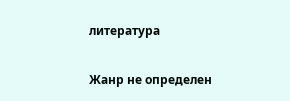литература

Жанр не определен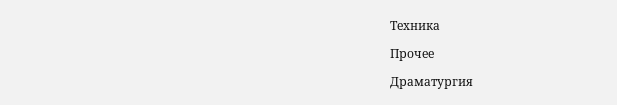Техника

Прочее

Драматургия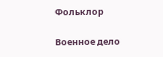Фольклор

Военное дело